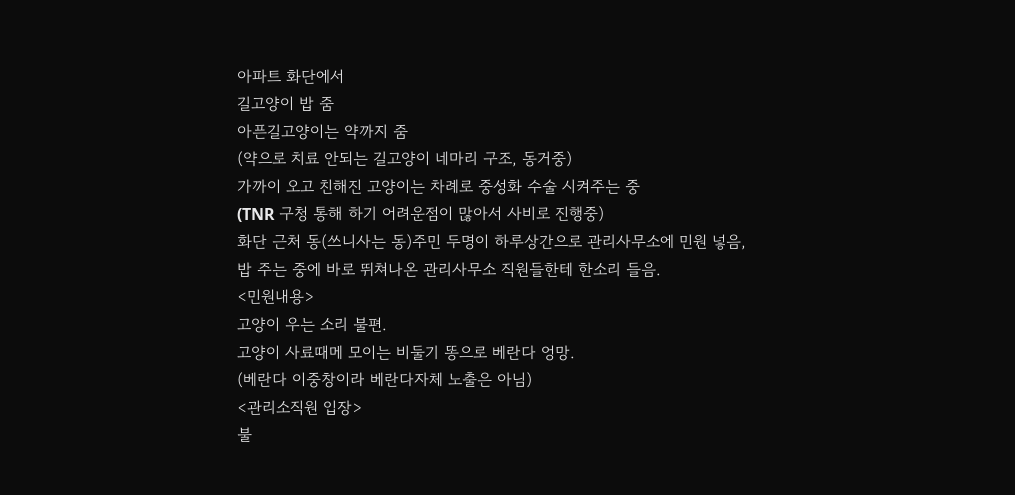아파트 화단에서
길고양이 밥 줌
아픈길고양이는 약까지 줌
(약으로 치료 안되는 길고양이 네마리 구조, 동거중)
가까이 오고 친해진 고양이는 차례로 중성화 수술 시켜주는 중
(TNR 구청 통해 하기 어려운점이 많아서 사비로 진행중)
화단 근처 동(쓰니사는 동)주민 두명이 하루상간으로 관리사무소에 민원 넣음, 밥 주는 중에 바로 뛰쳐나온 관리사무소 직원들한테 한소리 들음.
<민원내용>
고양이 우는 소리 불편.
고양이 사료때메 모이는 비둘기 똥으로 베란다 엉망.
(베란다 이중창이라 베란다자체 노출은 아님)
<관리소직원 입장>
불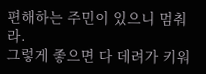편해하는 주민이 있으니 멈춰라.
그렇게 좋으면 다 데려가 키워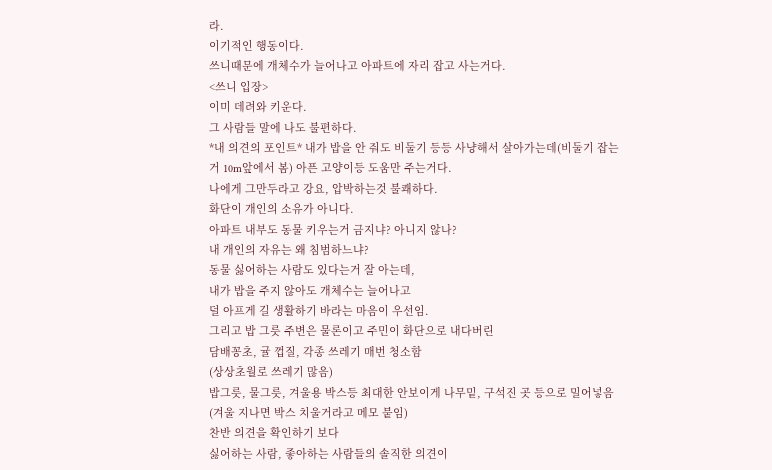라.
이기적인 행동이다.
쓰니때문에 개체수가 늘어나고 아파트에 자리 잡고 사는거다.
<쓰니 입장>
이미 데려와 키운다.
그 사람들 말에 나도 불편하다.
*내 의견의 포인트* 내가 밥을 안 줘도 비둘기 등등 사냥해서 살아가는데(비둘기 잡는거 10m앞에서 봄) 아픈 고양이등 도움만 주는거다.
나에게 그만두라고 강요, 압박하는것 불쾌하다.
화단이 개인의 소유가 아니다.
아파트 내부도 동물 키우는거 금지냐? 아니지 않나?
내 개인의 자유는 왜 침범하느냐?
동물 싫어하는 사람도 있다는거 잘 아는데,
내가 밥을 주지 않아도 개체수는 늘어나고
덜 아프게 길 생활하기 바라는 마음이 우선임.
그리고 밥 그릇 주변은 물론이고 주민이 화단으로 내다버린
담배꽁초, 귤 껍질, 각종 쓰레기 매번 청소함
(상상초월로 쓰레기 많음)
밥그릇, 물그릇, 겨울용 박스등 최대한 안보이게 나무밑, 구석진 곳 등으로 밀어넣음(겨울 지나면 박스 치울거라고 메모 붙임)
찬반 의견을 확인하기 보다
싫어하는 사람, 좋아하는 사람들의 솔직한 의견이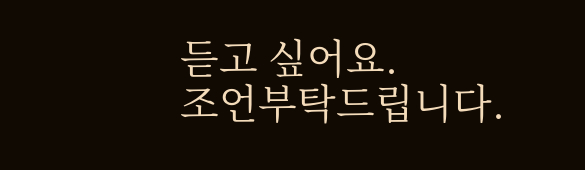듣고 싶어요.
조언부탁드립니다.